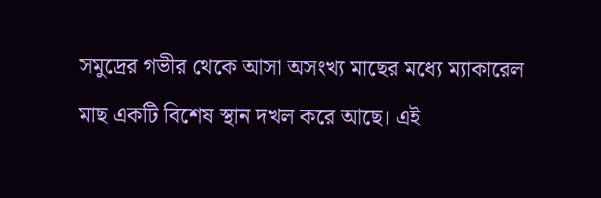সমুদ্রের গভীর থেকে আসা অসংখ্য মাছের মধ্যে ম্যাকারেল মাছ একটি বিশেষ স্থান দখল করে আছে। এই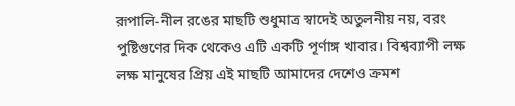রূপালি-নীল রঙের মাছটি শুধুমাত্র স্বাদেই অতুলনীয় নয়, বরং পুষ্টিগুণের দিক থেকেও এটি একটি পূর্ণাঙ্গ খাবার। বিশ্বব্যাপী লক্ষ লক্ষ মানুষের প্রিয় এই মাছটি আমাদের দেশেও ক্রমশ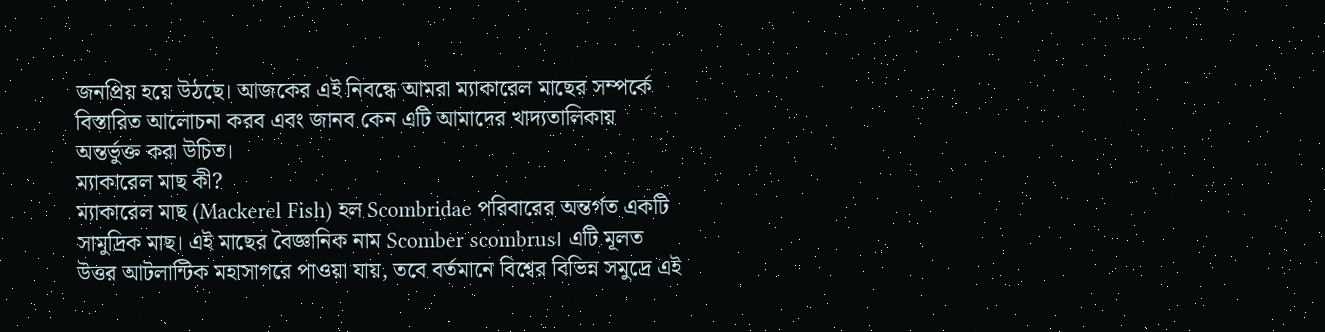জনপ্রিয় হয়ে উঠছে। আজকের এই নিবন্ধে আমরা ম্যাকারেল মাছের সম্পর্কে বিস্তারিত আলোচনা করব এবং জানব কেন এটি আমাদের খাদ্যতালিকায় অন্তর্ভুক্ত করা উচিত।
ম্যাকারেল মাছ কী?
ম্যাকারেল মাছ (Mackerel Fish) হল Scombridae পরিবারের অন্তর্গত একটি সামুদ্রিক মাছ। এই মাছের বৈজ্ঞানিক নাম Scomber scombrus। এটি মূলত উত্তর আটলান্টিক মহাসাগরে পাওয়া যায়, তবে বর্তমানে বিশ্বের বিভিন্ন সমুদ্রে এই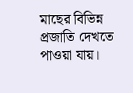মাছের বিভিন্ন প্রজাতি দেখতে পাওয়া যায়।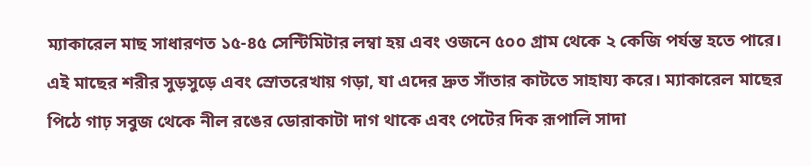ম্যাকারেল মাছ সাধারণত ১৫-৪৫ সেন্টিমিটার লম্বা হয় এবং ওজনে ৫০০ গ্রাম থেকে ২ কেজি পর্যন্ত হতে পারে।
এই মাছের শরীর সুড়সুড়ে এবং স্রোতরেখায় গড়া, যা এদের দ্রুত সাঁতার কাটতে সাহায্য করে। ম্যাকারেল মাছের পিঠে গাঢ় সবুজ থেকে নীল রঙের ডোরাকাটা দাগ থাকে এবং পেটের দিক রূপালি সাদা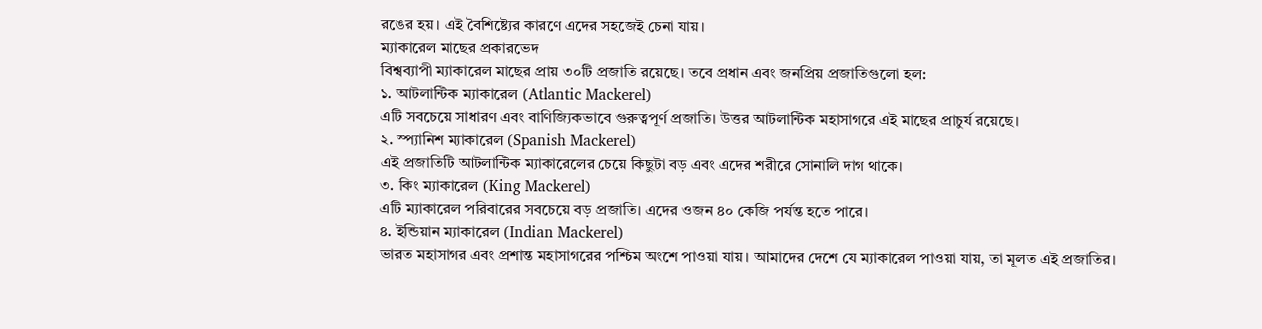রঙের হয়। এই বৈশিষ্ট্যের কারণে এদের সহজেই চেনা যায়।
ম্যাকারেল মাছের প্রকারভেদ
বিশ্বব্যাপী ম্যাকারেল মাছের প্রায় ৩০টি প্রজাতি রয়েছে। তবে প্রধান এবং জনপ্রিয় প্রজাতিগুলো হল:
১. আটলান্টিক ম্যাকারেল (Atlantic Mackerel)
এটি সবচেয়ে সাধারণ এবং বাণিজ্যিকভাবে গুরুত্বপূর্ণ প্রজাতি। উত্তর আটলান্টিক মহাসাগরে এই মাছের প্রাচুর্য রয়েছে।
২. স্প্যানিশ ম্যাকারেল (Spanish Mackerel)
এই প্রজাতিটি আটলান্টিক ম্যাকারেলের চেয়ে কিছুটা বড় এবং এদের শরীরে সোনালি দাগ থাকে।
৩. কিং ম্যাকারেল (King Mackerel)
এটি ম্যাকারেল পরিবারের সবচেয়ে বড় প্রজাতি। এদের ওজন ৪০ কেজি পর্যন্ত হতে পারে।
৪. ইন্ডিয়ান ম্যাকারেল (Indian Mackerel)
ভারত মহাসাগর এবং প্রশান্ত মহাসাগরের পশ্চিম অংশে পাওয়া যায়। আমাদের দেশে যে ম্যাকারেল পাওয়া যায়, তা মূলত এই প্রজাতির।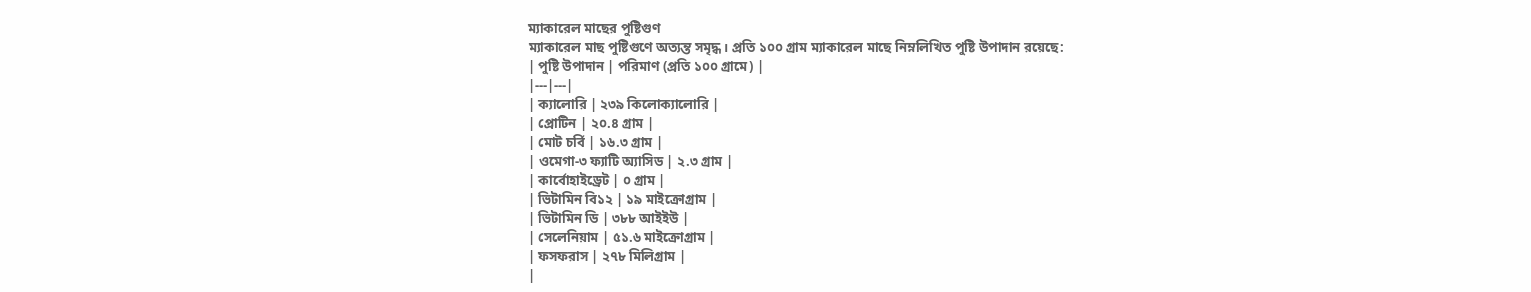ম্যাকারেল মাছের পুষ্টিগুণ
ম্যাকারেল মাছ পুষ্টিগুণে অত্যন্ত সমৃদ্ধ। প্রতি ১০০ গ্রাম ম্যাকারেল মাছে নিম্নলিখিত পুষ্টি উপাদান রয়েছে:
| পুষ্টি উপাদান | পরিমাণ (প্রতি ১০০ গ্রামে) |
|---|---|
| ক্যালোরি | ২৩৯ কিলোক্যালোরি |
| প্রোটিন | ২০.৪ গ্রাম |
| মোট চর্বি | ১৬.৩ গ্রাম |
| ওমেগা-৩ ফ্যাটি অ্যাসিড | ২.৩ গ্রাম |
| কার্বোহাইড্রেট | ০ গ্রাম |
| ভিটামিন বি১২ | ১৯ মাইক্রোগ্রাম |
| ভিটামিন ডি | ৩৮৮ আইইউ |
| সেলেনিয়াম | ৫১.৬ মাইক্রোগ্রাম |
| ফসফরাস | ২৭৮ মিলিগ্রাম |
|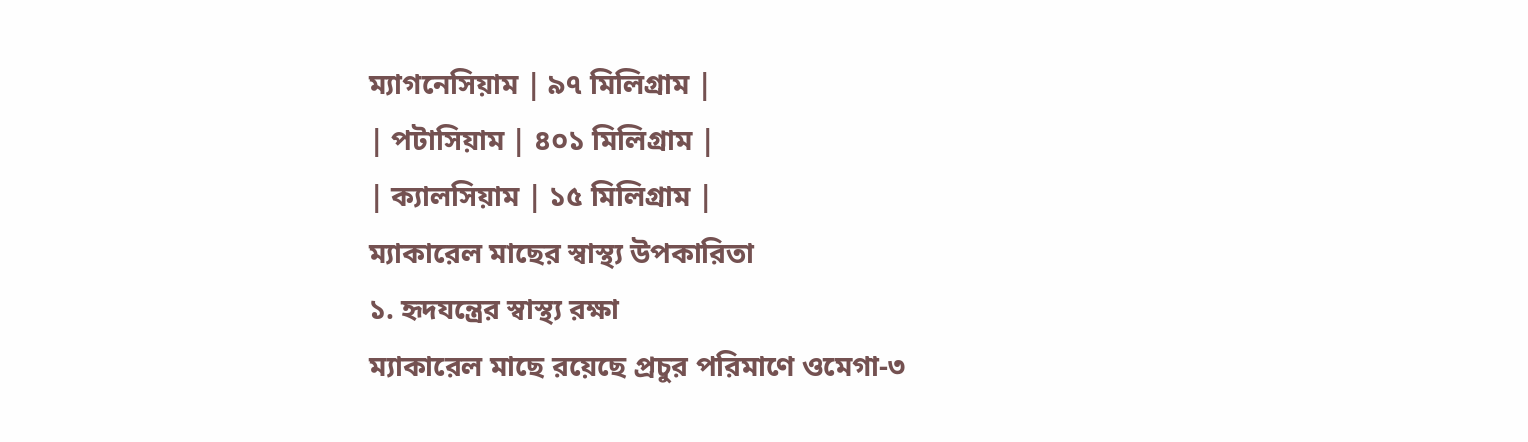ম্যাগনেসিয়াম | ৯৭ মিলিগ্রাম |
| পটাসিয়াম | ৪০১ মিলিগ্রাম |
| ক্যালসিয়াম | ১৫ মিলিগ্রাম |
ম্যাকারেল মাছের স্বাস্থ্য উপকারিতা
১. হৃদযন্ত্রের স্বাস্থ্য রক্ষা
ম্যাকারেল মাছে রয়েছে প্রচুর পরিমাণে ওমেগা-৩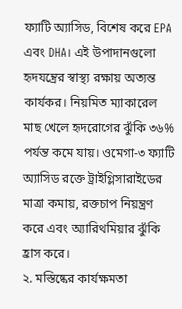ফ্যাটি অ্যাসিড, বিশেষ করে EPA এবং DHA। এই উপাদানগুলো হৃদযন্ত্রের স্বাস্থ্য রক্ষায় অত্যন্ত কার্যকর। নিয়মিত ম্যাকারেল মাছ খেলে হৃদরোগের ঝুঁকি ৩৬% পর্যন্ত কমে যায়। ওমেগা-৩ ফ্যাটি অ্যাসিড রক্তে ট্রাইগ্লিসারাইডের মাত্রা কমায়, রক্তচাপ নিয়ন্ত্রণ করে এবং অ্যারিথমিয়ার ঝুঁকি হ্রাস করে।
২. মস্তিষ্কের কার্যক্ষমতা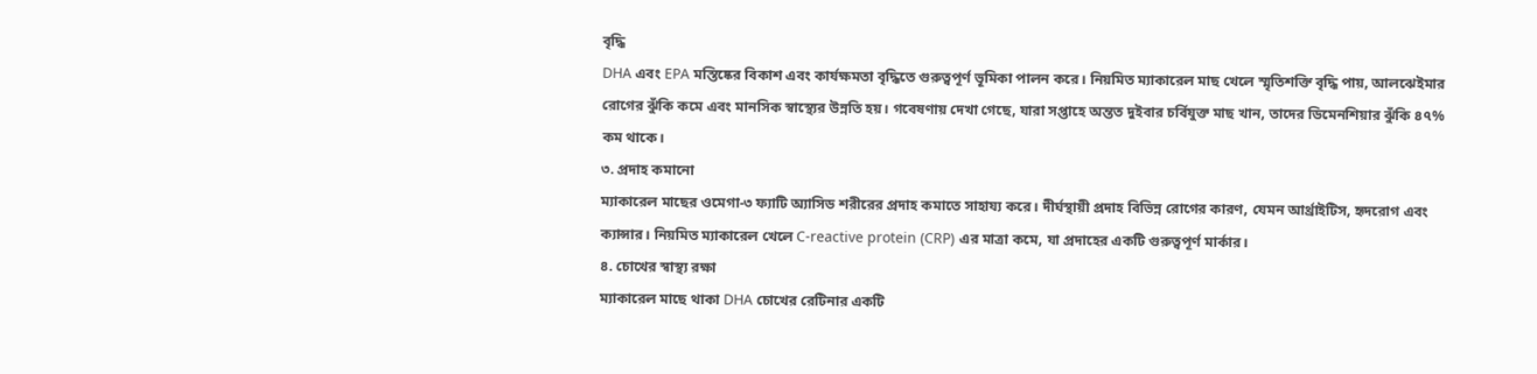বৃদ্ধি
DHA এবং EPA মস্তিষ্কের বিকাশ এবং কার্যক্ষমতা বৃদ্ধিতে গুরুত্বপূর্ণ ভূমিকা পালন করে। নিয়মিত ম্যাকারেল মাছ খেলে স্মৃতিশক্তি বৃদ্ধি পায়, আলঝেইমার রোগের ঝুঁকি কমে এবং মানসিক স্বাস্থ্যের উন্নতি হয়। গবেষণায় দেখা গেছে, যারা সপ্তাহে অন্তত দুইবার চর্বিযুক্ত মাছ খান, তাদের ডিমেনশিয়ার ঝুঁকি ৪৭% কম থাকে।
৩. প্রদাহ কমানো
ম্যাকারেল মাছের ওমেগা-৩ ফ্যাটি অ্যাসিড শরীরের প্রদাহ কমাতে সাহায্য করে। দীর্ঘস্থায়ী প্রদাহ বিভিন্ন রোগের কারণ, যেমন আর্থ্রাইটিস, হৃদরোগ এবং ক্যান্সার। নিয়মিত ম্যাকারেল খেলে C-reactive protein (CRP) এর মাত্রা কমে, যা প্রদাহের একটি গুরুত্বপূর্ণ মার্কার।
৪. চোখের স্বাস্থ্য রক্ষা
ম্যাকারেল মাছে থাকা DHA চোখের রেটিনার একটি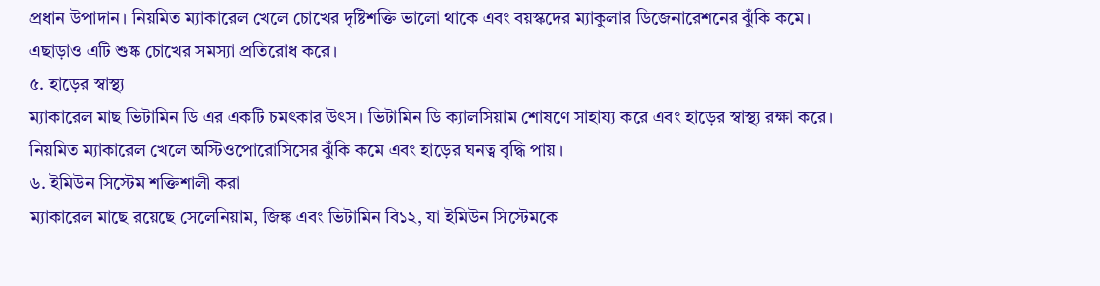প্রধান উপাদান। নিয়মিত ম্যাকারেল খেলে চোখের দৃষ্টিশক্তি ভালো থাকে এবং বয়স্কদের ম্যাকুলার ডিজেনারেশনের ঝুঁকি কমে। এছাড়াও এটি শুষ্ক চোখের সমস্যা প্রতিরোধ করে।
৫. হাড়ের স্বাস্থ্য
ম্যাকারেল মাছ ভিটামিন ডি এর একটি চমৎকার উৎস। ভিটামিন ডি ক্যালসিয়াম শোষণে সাহায্য করে এবং হাড়ের স্বাস্থ্য রক্ষা করে। নিয়মিত ম্যাকারেল খেলে অস্টিওপোরোসিসের ঝুঁকি কমে এবং হাড়ের ঘনত্ব বৃদ্ধি পায়।
৬. ইমিউন সিস্টেম শক্তিশালী করা
ম্যাকারেল মাছে রয়েছে সেলেনিয়াম, জিঙ্ক এবং ভিটামিন বি১২, যা ইমিউন সিস্টেমকে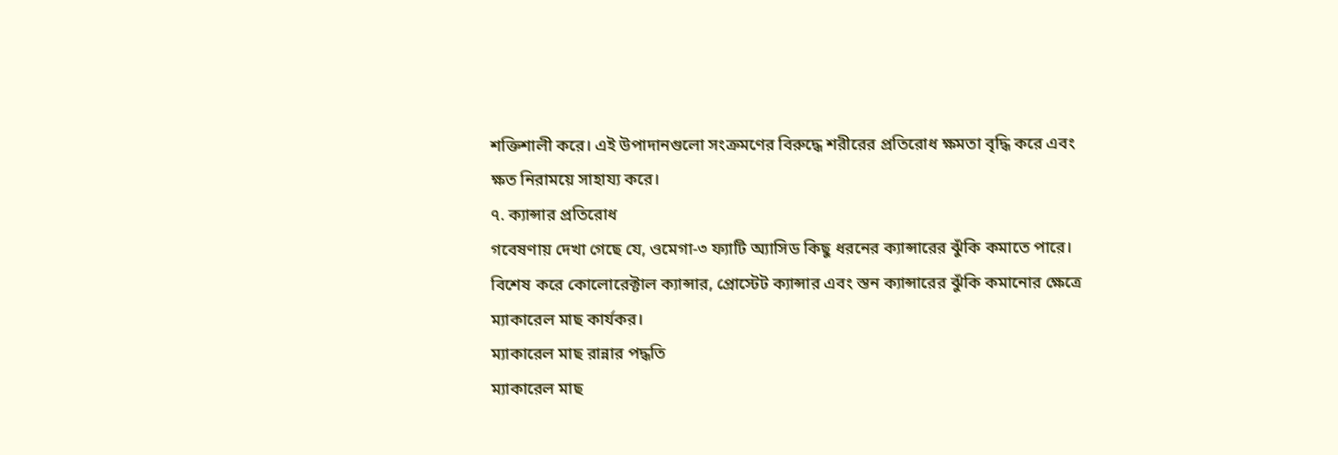শক্তিশালী করে। এই উপাদানগুলো সংক্রমণের বিরুদ্ধে শরীরের প্রতিরোধ ক্ষমতা বৃদ্ধি করে এবং ক্ষত নিরাময়ে সাহায্য করে।
৭. ক্যান্সার প্রতিরোধ
গবেষণায় দেখা গেছে যে, ওমেগা-৩ ফ্যাটি অ্যাসিড কিছু ধরনের ক্যান্সারের ঝুঁকি কমাতে পারে। বিশেষ করে কোলোরেক্টাল ক্যান্সার, প্রোস্টেট ক্যান্সার এবং স্তন ক্যান্সারের ঝুঁকি কমানোর ক্ষেত্রে ম্যাকারেল মাছ কার্যকর।
ম্যাকারেল মাছ রান্নার পদ্ধতি
ম্যাকারেল মাছ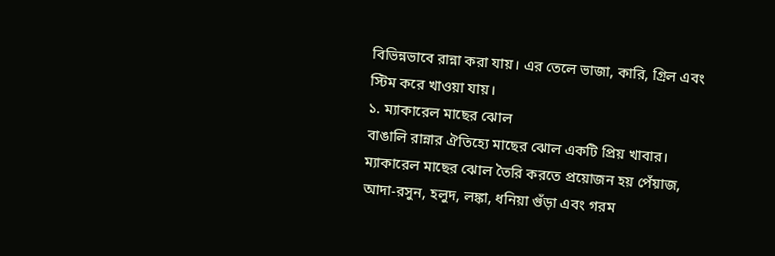বিভিন্নভাবে রান্না করা যায়। এর তেলে ভাজা, কারি, গ্রিল এবং স্টিম করে খাওয়া যায়।
১. ম্যাকারেল মাছের ঝোল
বাঙালি রান্নার ঐতিহ্যে মাছের ঝোল একটি প্রিয় খাবার। ম্যাকারেল মাছের ঝোল তৈরি করতে প্রয়োজন হয় পেঁয়াজ, আদা-রসুন, হলুদ, লঙ্কা, ধনিয়া গুঁড়া এবং গরম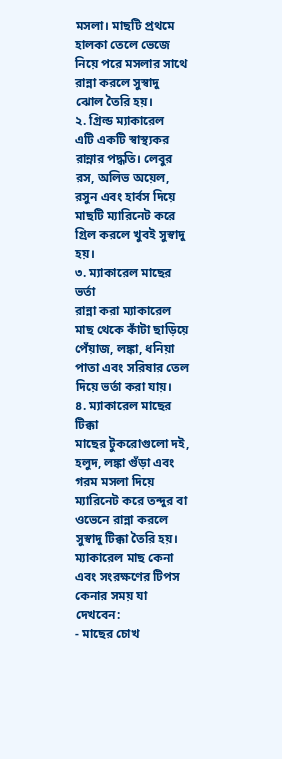মসলা। মাছটি প্রথমে হালকা তেলে ভেজে নিয়ে পরে মসলার সাথে রান্না করলে সুস্বাদু ঝোল তৈরি হয়।
২. গ্রিল্ড ম্যাকারেল
এটি একটি স্বাস্থ্যকর রান্নার পদ্ধতি। লেবুর রস, অলিভ অয়েল, রসুন এবং হার্বস দিয়ে মাছটি ম্যারিনেট করে গ্রিল করলে খুবই সুস্বাদু হয়।
৩. ম্যাকারেল মাছের ভর্তা
রান্না করা ম্যাকারেল মাছ থেকে কাঁটা ছাড়িয়ে পেঁয়াজ, লঙ্কা, ধনিয়া পাতা এবং সরিষার তেল দিয়ে ভর্তা করা যায়।
৪. ম্যাকারেল মাছের টিক্কা
মাছের টুকরোগুলো দই, হলুদ, লঙ্কা গুঁড়া এবং গরম মসলা দিয়ে ম্যারিনেট করে তন্দুর বা ওভেনে রান্না করলে সুস্বাদু টিক্কা তৈরি হয়।
ম্যাকারেল মাছ কেনা এবং সংরক্ষণের টিপস
কেনার সময় যা দেখবেন:
- মাছের চোখ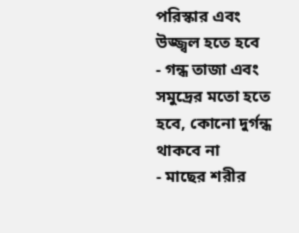পরিস্কার এবং উজ্জ্বল হতে হবে
- গন্ধ তাজা এবং সমুদ্রের মতো হতে হবে, কোনো দুর্গন্ধ থাকবে না
- মাছের শরীর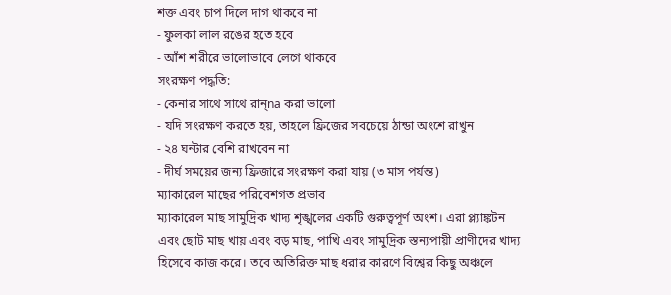শক্ত এবং চাপ দিলে দাগ থাকবে না
- ফুলকা লাল রঙের হতে হবে
- আঁশ শরীরে ভালোভাবে লেগে থাকবে
সংরক্ষণ পদ্ধতি:
- কেনার সাথে সাথে রান্na করা ভালো
- যদি সংরক্ষণ করতে হয়, তাহলে ফ্রিজের সবচেয়ে ঠান্ডা অংশে রাখুন
- ২৪ ঘন্টার বেশি রাখবেন না
- দীর্ঘ সময়ের জন্য ফ্রিজারে সংরক্ষণ করা যায় (৩ মাস পর্যন্ত)
ম্যাকারেল মাছের পরিবেশগত প্রভাব
ম্যাকারেল মাছ সামুদ্রিক খাদ্য শৃঙ্খলের একটি গুরুত্বপূর্ণ অংশ। এরা প্ল্যাঙ্কটন এবং ছোট মাছ খায় এবং বড় মাছ, পাখি এবং সামুদ্রিক স্তন্যপায়ী প্রাণীদের খাদ্য হিসেবে কাজ করে। তবে অতিরিক্ত মাছ ধরার কারণে বিশ্বের কিছু অঞ্চলে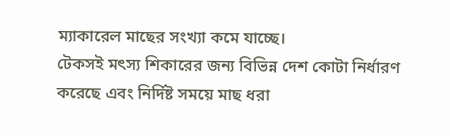ম্যাকারেল মাছের সংখ্যা কমে যাচ্ছে।
টেকসই মৎস্য শিকারের জন্য বিভিন্ন দেশ কোটা নির্ধারণ করেছে এবং নির্দিষ্ট সময়ে মাছ ধরা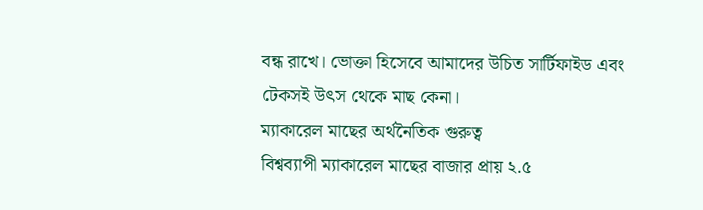বন্ধ রাখে। ভোক্তা হিসেবে আমাদের উচিত সার্টিফাইড এবং টেকসই উৎস থেকে মাছ কেনা।
ম্যাকারেল মাছের অর্থনৈতিক গুরুত্ব
বিশ্বব্যাপী ম্যাকারেল মাছের বাজার প্রায় ২.৫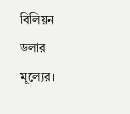বিলিয়ন ডলার মূল্যের।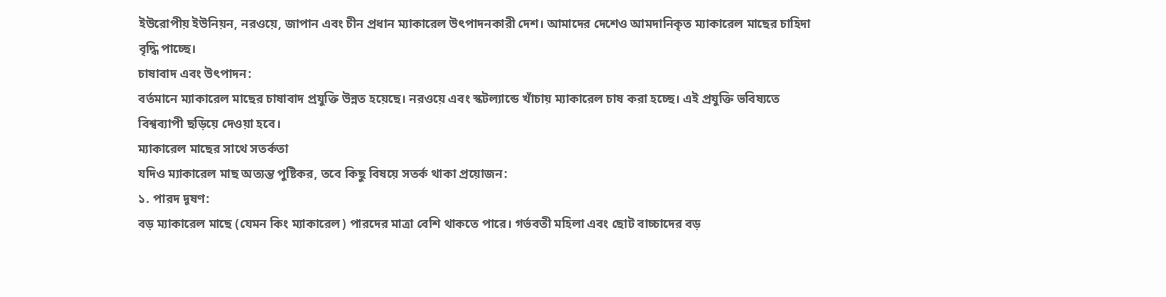ইউরোপীয় ইউনিয়ন, নরওয়ে, জাপান এবং চীন প্রধান ম্যাকারেল উৎপাদনকারী দেশ। আমাদের দেশেও আমদানিকৃত ম্যাকারেল মাছের চাহিদা বৃদ্ধি পাচ্ছে।
চাষাবাদ এবং উৎপাদন:
বর্তমানে ম্যাকারেল মাছের চাষাবাদ প্রযুক্তি উন্নত হয়েছে। নরওয়ে এবং স্কটল্যান্ডে খাঁচায় ম্যাকারেল চাষ করা হচ্ছে। এই প্রযুক্তি ভবিষ্যতে বিশ্বব্যাপী ছড়িয়ে দেওয়া হবে।
ম্যাকারেল মাছের সাথে সতর্কতা
যদিও ম্যাকারেল মাছ অত্যন্ত পুষ্টিকর, তবে কিছু বিষয়ে সতর্ক থাকা প্রয়োজন:
১. পারদ দূষণ:
বড় ম্যাকারেল মাছে (যেমন কিং ম্যাকারেল) পারদের মাত্রা বেশি থাকতে পারে। গর্ভবতী মহিলা এবং ছোট বাচ্চাদের বড়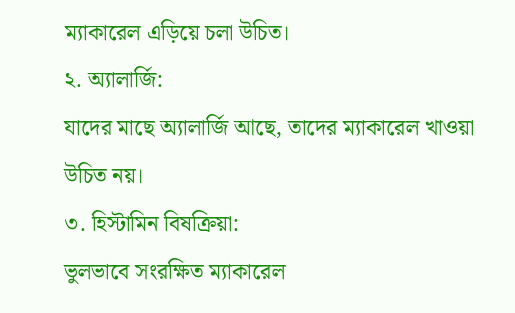ম্যাকারেল এড়িয়ে চলা উচিত।
২. অ্যালার্জি:
যাদের মাছে অ্যালার্জি আছে, তাদের ম্যাকারেল খাওয়া উচিত নয়।
৩. হিস্টামিন বিষক্রিয়া:
ভুলভাবে সংরক্ষিত ম্যাকারেল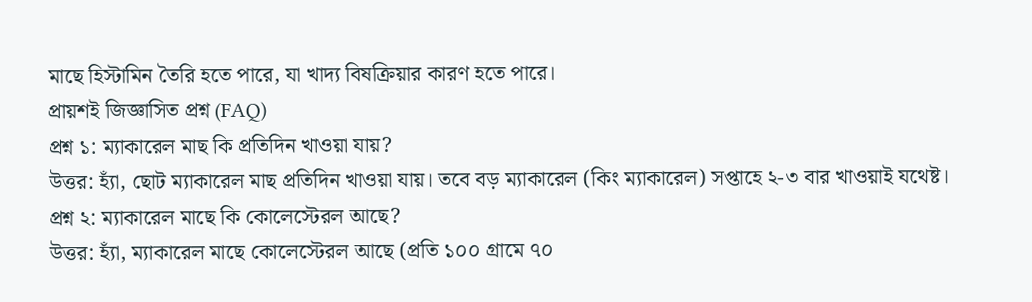মাছে হিস্টামিন তৈরি হতে পারে, যা খাদ্য বিষক্রিয়ার কারণ হতে পারে।
প্রায়শই জিজ্ঞাসিত প্রশ্ন (FAQ)
প্রশ্ন ১: ম্যাকারেল মাছ কি প্রতিদিন খাওয়া যায়?
উত্তর: হ্যাঁ, ছোট ম্যাকারেল মাছ প্রতিদিন খাওয়া যায়। তবে বড় ম্যাকারেল (কিং ম্যাকারেল) সপ্তাহে ২-৩ বার খাওয়াই যথেষ্ট।
প্রশ্ন ২: ম্যাকারেল মাছে কি কোলেস্টেরল আছে?
উত্তর: হ্যাঁ, ম্যাকারেল মাছে কোলেস্টেরল আছে (প্রতি ১০০ গ্রামে ৭০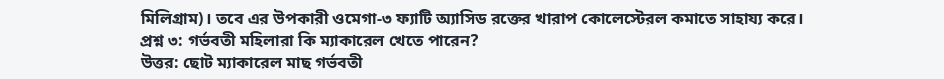মিলিগ্রাম)। তবে এর উপকারী ওমেগা-৩ ফ্যাটি অ্যাসিড রক্তের খারাপ কোলেস্টেরল কমাতে সাহায্য করে।
প্রশ্ন ৩: গর্ভবতী মহিলারা কি ম্যাকারেল খেতে পারেন?
উত্তর: ছোট ম্যাকারেল মাছ গর্ভবতী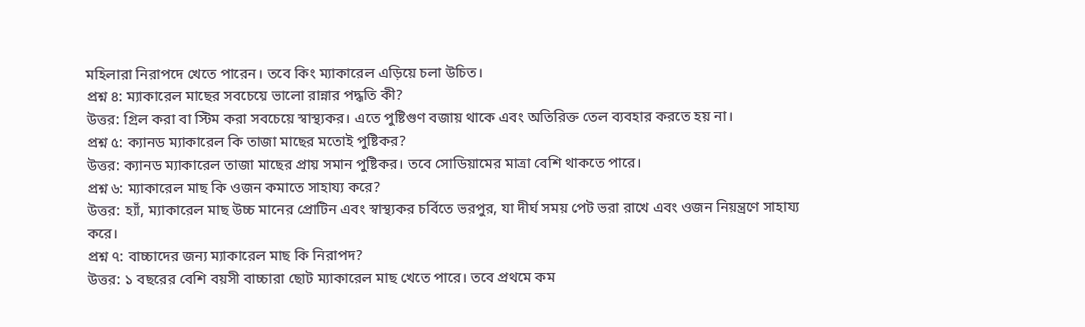মহিলারা নিরাপদে খেতে পারেন। তবে কিং ম্যাকারেল এড়িয়ে চলা উচিত।
প্রশ্ন ৪: ম্যাকারেল মাছের সবচেয়ে ভালো রান্নার পদ্ধতি কী?
উত্তর: গ্রিল করা বা স্টিম করা সবচেয়ে স্বাস্থ্যকর। এতে পুষ্টিগুণ বজায় থাকে এবং অতিরিক্ত তেল ব্যবহার করতে হয় না।
প্রশ্ন ৫: ক্যানড ম্যাকারেল কি তাজা মাছের মতোই পুষ্টিকর?
উত্তর: ক্যানড ম্যাকারেল তাজা মাছের প্রায় সমান পুষ্টিকর। তবে সোডিয়ামের মাত্রা বেশি থাকতে পারে।
প্রশ্ন ৬: ম্যাকারেল মাছ কি ওজন কমাতে সাহায্য করে?
উত্তর: হ্যাঁ, ম্যাকারেল মাছ উচ্চ মানের প্রোটিন এবং স্বাস্থ্যকর চর্বিতে ভরপুর, যা দীর্ঘ সময় পেট ভরা রাখে এবং ওজন নিয়ন্ত্রণে সাহায্য করে।
প্রশ্ন ৭: বাচ্চাদের জন্য ম্যাকারেল মাছ কি নিরাপদ?
উত্তর: ১ বছরের বেশি বয়সী বাচ্চারা ছোট ম্যাকারেল মাছ খেতে পারে। তবে প্রথমে কম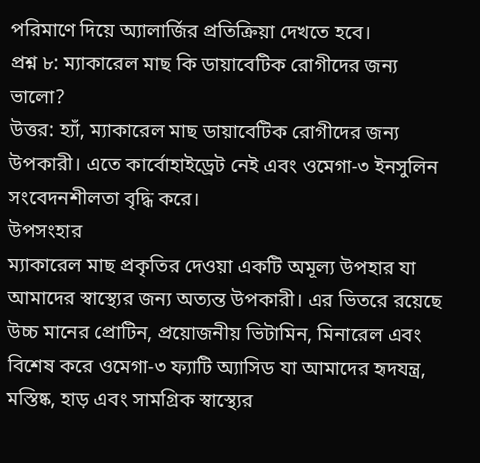পরিমাণে দিয়ে অ্যালার্জির প্রতিক্রিয়া দেখতে হবে।
প্রশ্ন ৮: ম্যাকারেল মাছ কি ডায়াবেটিক রোগীদের জন্য ভালো?
উত্তর: হ্যাঁ, ম্যাকারেল মাছ ডায়াবেটিক রোগীদের জন্য উপকারী। এতে কার্বোহাইড্রেট নেই এবং ওমেগা-৩ ইনসুলিন সংবেদনশীলতা বৃদ্ধি করে।
উপসংহার
ম্যাকারেল মাছ প্রকৃতির দেওয়া একটি অমূল্য উপহার যা আমাদের স্বাস্থ্যের জন্য অত্যন্ত উপকারী। এর ভিতরে রয়েছে উচ্চ মানের প্রোটিন, প্রয়োজনীয় ভিটামিন, মিনারেল এবং বিশেষ করে ওমেগা-৩ ফ্যাটি অ্যাসিড যা আমাদের হৃদযন্ত্র, মস্তিষ্ক, হাড় এবং সামগ্রিক স্বাস্থ্যের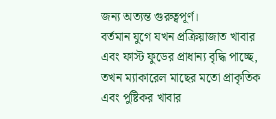জন্য অত্যন্ত গুরুত্বপূর্ণ।
বর্তমান যুগে যখন প্রক্রিয়াজাত খাবার এবং ফাস্ট ফুডের প্রাধান্য বৃদ্ধি পাচ্ছে, তখন ম্যাকারেল মাছের মতো প্রাকৃতিক এবং পুষ্টিকর খাবার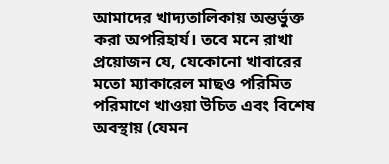আমাদের খাদ্যতালিকায় অন্তর্ভুক্ত করা অপরিহার্য। তবে মনে রাখা প্রয়োজন যে, যেকোনো খাবারের মতো ম্যাকারেল মাছও পরিমিত পরিমাণে খাওয়া উচিত এবং বিশেষ অবস্থায় (যেমন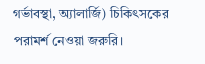গর্ভাবস্থা, অ্যালার্জি) চিকিৎসকের পরামর্শ নেওয়া জরুরি।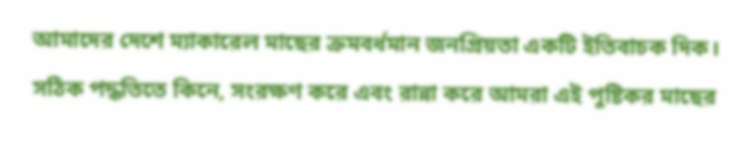আমাদের দেশে ম্যাকারেল মাছের ক্রমবর্ধমান জনপ্রিয়তা একটি ইতিবাচক দিক। সঠিক পদ্ধতিতে কিনে, সংরক্ষণ করে এবং রান্না করে আমরা এই পুষ্টিকর মাছের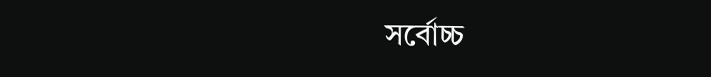সর্বোচ্চ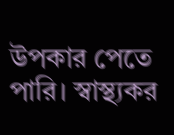উপকার পেতে পারি। স্বাস্থ্যকর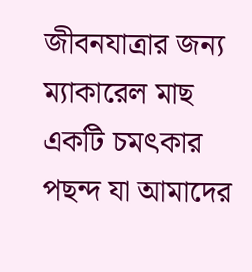জীবনযাত্রার জন্য ম্যাকারেল মাছ একটি চমৎকার পছন্দ যা আমাদের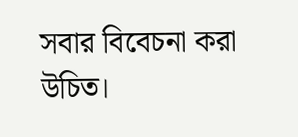সবার বিবেচনা করা উচিত।